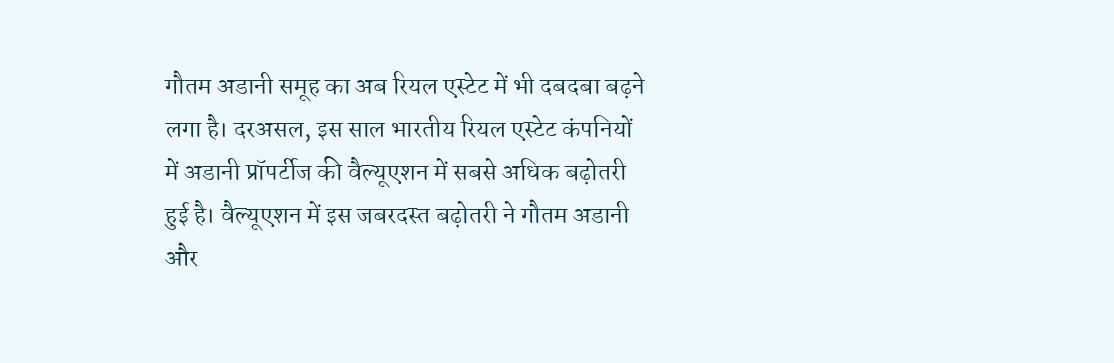गौतम अडानी समूह का अब रियल एस्टेट में भी दबदबा बढ़ने लगा है। दरअसल, इस साल भारतीय रियल एस्टेट कंपनियों में अडानी प्रॉपर्टीज की वैल्यूएशन में सबसे अधिक बढ़ोतरी हुई है। वैल्यूएशन में इस जबरदस्त बढ़ोतरी ने गौतम अडानी और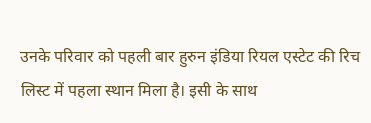उनके परिवार को पहली बार हुरुन इंडिया रियल एस्टेट की रिच लिस्ट में पहला स्थान मिला है। इसी के साथ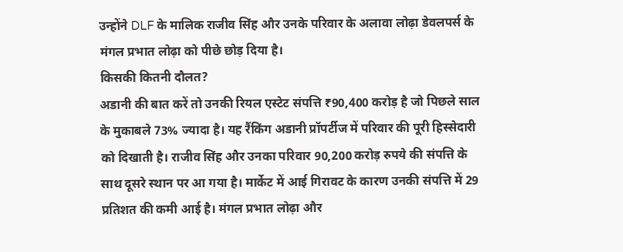उन्होंने DLF के मालिक राजीव सिंह और उनके परिवार के अलावा लोढ़ा डेवलपर्स के मंगल प्रभात लोढ़ा को पीछे छोड़ दिया है।
किसकी कितनी दौलत?
अडानी की बात करें तो उनकी रियल एस्टेट संपत्ति ₹90,400 करोड़ है जो पिछले साल के मुकाबले 73% ज्यादा है। यह रैंकिंग अडानी प्रॉपर्टीज में परिवार की पूरी हिस्सेदारी को दिखाती है। राजीव सिंह और उनका परिवार 90,200 करोड़ रुपये की संपत्ति के साथ दूसरे स्थान पर आ गया है। मार्केट में आई गिरावट के कारण उनकी संपत्ति में 29 प्रतिशत की कमी आई है। मंगल प्रभात लोढ़ा और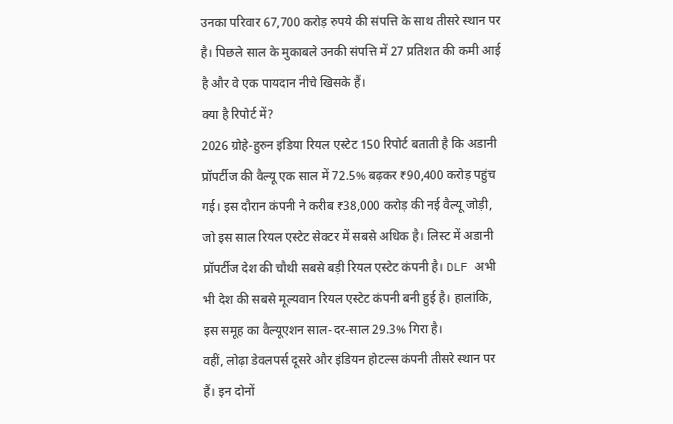उनका परिवार 67,700 करोड़ रुपये की संपत्ति के साथ तीसरे स्थान पर है। पिछले साल के मुकाबले उनकी संपत्ति में 27 प्रतिशत की कमी आई है और वे एक पायदान नीचे खिसके हैं।
क्या है रिपोर्ट में?
2026 ग्रोहे-हुरुन इंडिया रियल एस्टेट 150 रिपोर्ट बताती है कि अडानी प्रॉपर्टीज की वैल्यू एक साल में 72.5% बढ़कर ₹90,400 करोड़ पहुंच गई। इस दौरान कंपनी ने करीब ₹38,000 करोड़ की नई वैल्यू जोड़ी, जो इस साल रियल एस्टेट सेक्टर में सबसे अधिक है। लिस्ट में अडानी प्रॉपर्टीज देश की चौथी सबसे बड़ी रियल एस्टेट कंपनी है। DLF अभी भी देश की सबसे मूल्यवान रियल एस्टेट कंपनी बनी हुई है। हालांकि, इस समूह का वैल्यूएशन साल-दर-साल 29.3% गिरा है।
वहीं, लोढ़ा डेवलपर्स दूसरे और इंडियन होटल्स कंपनी तीसरे स्थान पर हैं। इन दोनों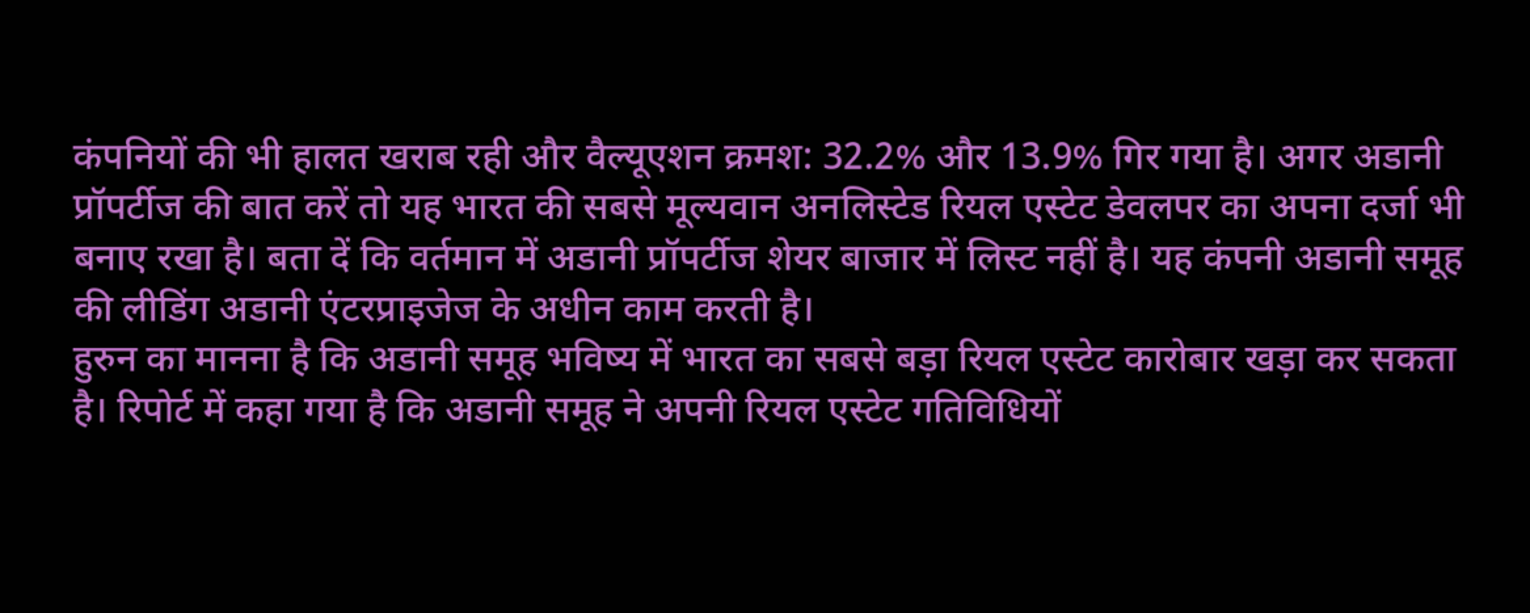कंपनियों की भी हालत खराब रही और वैल्यूएशन क्रमश: 32.2% और 13.9% गिर गया है। अगर अडानी प्रॉपर्टीज की बात करें तो यह भारत की सबसे मूल्यवान अनलिस्टेड रियल एस्टेट डेवलपर का अपना दर्जा भी बनाए रखा है। बता दें कि वर्तमान में अडानी प्रॉपर्टीज शेयर बाजार में लिस्ट नहीं है। यह कंपनी अडानी समूह की लीडिंग अडानी एंटरप्राइजेज के अधीन काम करती है।
हुरुन का मानना है कि अडानी समूह भविष्य में भारत का सबसे बड़ा रियल एस्टेट कारोबार खड़ा कर सकता है। रिपोर्ट में कहा गया है कि अडानी समूह ने अपनी रियल एस्टेट गतिविधियों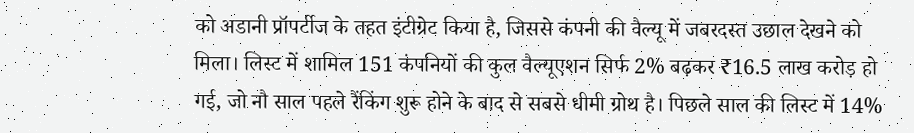को अडानी प्रॉपर्टीज के तहत इंटीग्रेट किया है, जिससे कंपनी की वैल्यू में जबरदस्त उछाल देखने को मिला। लिस्ट में शामिल 151 कंपनियों की कुल वैल्यूएशन सिर्फ 2% बढ़कर ₹16.5 लाख करोड़ हो गई, जो नौ साल पहले रैंकिंग शुरू होने के बाद से सबसे धीमी ग्रोथ है। पिछले साल की लिस्ट में 14%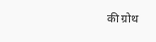की ग्रोथ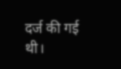दर्ज की गई थी।